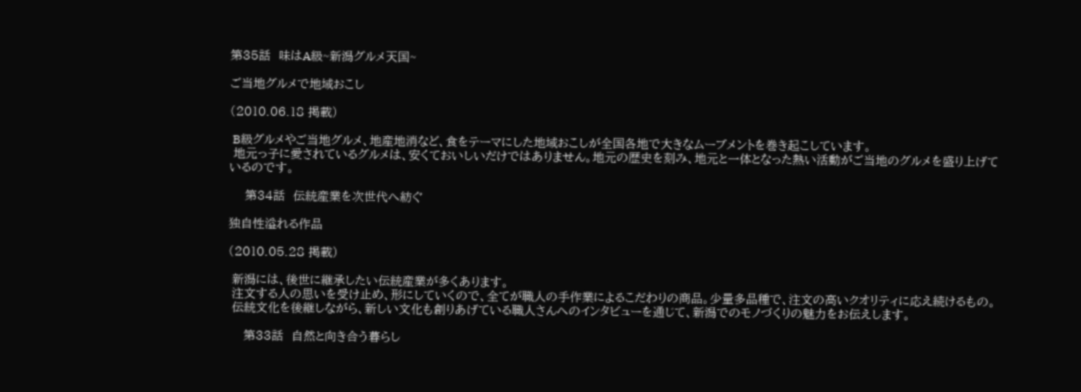第35話  味はA級~新潟グルメ天国~

ご当地グルメで地域おこし

(2010.06.18 掲載)

 B級グルメやご当地グルメ、地産地消など、食をテーマにした地域おこしが全国各地で大きなムーブメントを巻き起こしています。
 地元っ子に愛されているグルメは、安くておいしいだけではありません。地元の歴史を刻み、地元と一体となった熱い活動がご当地のグルメを盛り上げているのです。

    第34話  伝統産業を次世代へ紡ぐ

独自性溢れる作品

(2010.05.28 掲載)

 新潟には、後世に継承したい伝統産業が多くあります。
 注文する人の思いを受け止め、形にしていくので、全てが職人の手作業によるこだわりの商品。少量多品種で、注文の高いクオリティに応え続けるもの。
 伝統文化を後継しながら、新しい文化も創りあげている職人さんへのインタビューを通じて、新潟でのモノづくりの魅力をお伝えします。

    第33話  自然と向き合う暮らし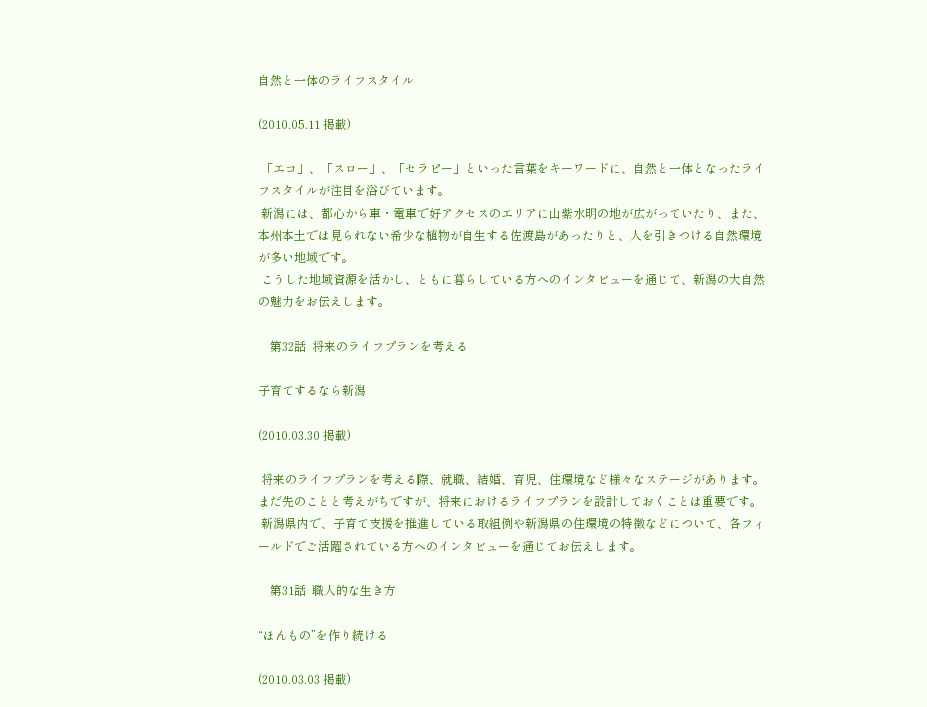自然と一体のライフスタイル

(2010.05.11 掲載)

 「エコ」、「スロー」、「セラピー」といった言葉をキーワードに、自然と一体となったライフスタイルが注目を浴びています。
 新潟には、都心から車・電車で好アクセスのエリアに山紫水明の地が広がっていたり、また、本州本土では見られない希少な植物が自生する佐渡島があったりと、人を引きつける自然環境が多い地域です。
 こうした地域資源を活かし、ともに暮らしている方へのインタビューを通じて、新潟の大自然の魅力をお伝えします。

    第32話  将来のライフプランを考える

子育てするなら新潟

(2010.03.30 掲載)

 将来のライフプランを考える際、就職、結婚、育児、住環境など様々なステージがあります。まだ先のことと考えがちですが、将来におけるライフプランを設計しておくことは重要です。
 新潟県内で、子育て支援を推進している取組例や新潟県の住環境の特徴などについて、各フィールドでご活躍されている方へのインタビューを通じてお伝えします。

    第31話  職人的な生き方

“ほんもの”を作り続ける

(2010.03.03 掲載)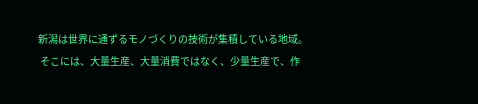新潟は世界に通ずるモノづくりの技術が集積している地域。
 そこには、大量生産、大量消費ではなく、少量生産で、作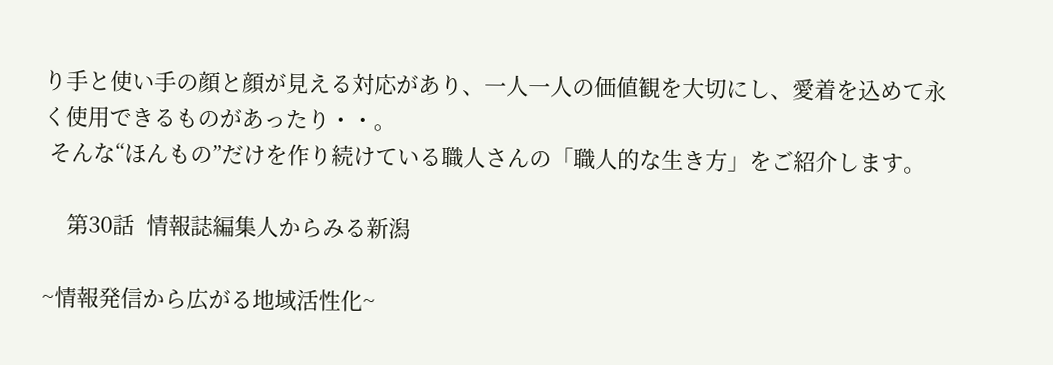り手と使い手の顔と顔が見える対応があり、一人一人の価値観を大切にし、愛着を込めて永く使用できるものがあったり・・。
 そんな“ほんもの”だけを作り続けている職人さんの「職人的な生き方」をご紹介します。

    第30話  情報誌編集人からみる新潟

~情報発信から広がる地域活性化~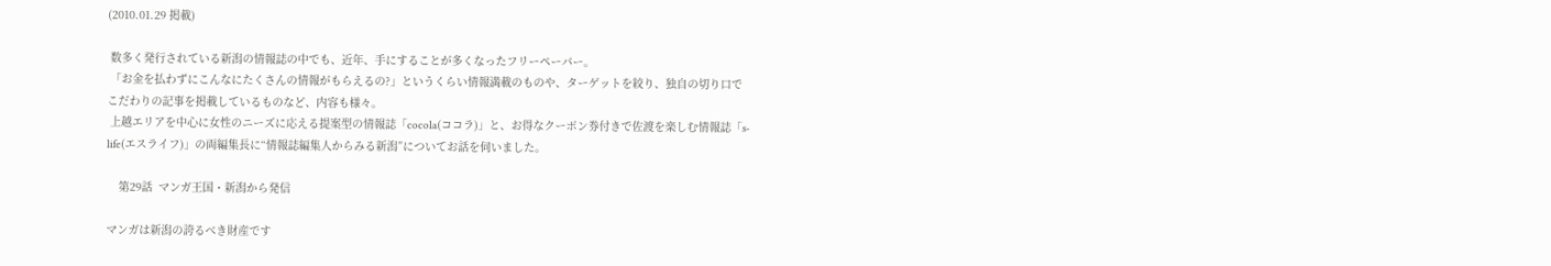(2010.01.29 掲載)

 数多く発行されている新潟の情報誌の中でも、近年、手にすることが多くなったフリーペーパー。
 「お金を払わずにこんなにたくさんの情報がもらえるの?」というくらい情報満載のものや、ターゲットを絞り、独自の切り口でこだわりの記事を掲載しているものなど、内容も様々。
 上越エリアを中心に女性のニーズに応える提案型の情報誌「cocola(ココラ)」と、お得なクーポン券付きで佐渡を楽しむ情報誌「s-life(エスライフ)」の両編集長に“情報誌編集人からみる新潟”についてお話を伺いました。

    第29話  マンガ王国・新潟から発信

マンガは新潟の誇るべき財産です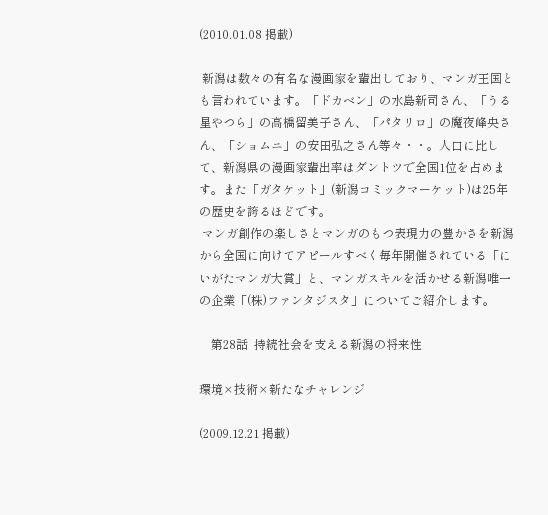(2010.01.08 掲載)

 新潟は数々の有名な漫画家を輩出しており、マンガ王国とも言われています。「ドカベン」の水島新司さん、「うる星やつら」の高橋留美子さん、「パタリロ」の魔夜峰央さん、「ショムニ」の安田弘之さん等々・・。人口に比して、新潟県の漫画家輩出率はダントツで全国1位を占めます。また「ガタケット」(新潟コミックマーケット)は25年の歴史を誇るほどです。
 マンガ創作の楽しさとマンガのもつ表現力の豊かさを新潟から全国に向けてアピールすべく毎年開催されている「にいがたマンガ大賞」と、マンガスキルを活かせる新潟唯一の企業「(株)ファンタジスタ」についてご紹介します。

    第28話  持続社会を支える新潟の将来性

環境×技術×新たなチャレンジ

(2009.12.21 掲載)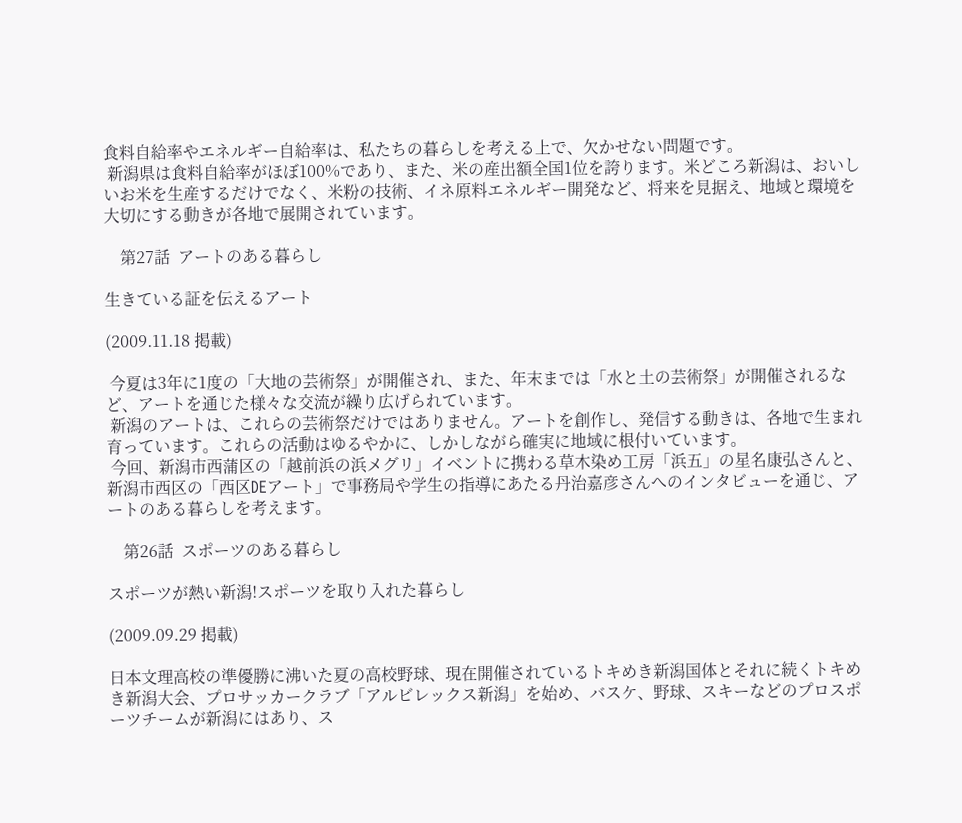食料自給率やエネルギー自給率は、私たちの暮らしを考える上で、欠かせない問題です。
 新潟県は食料自給率がほぼ100%であり、また、米の産出額全国1位を誇ります。米どころ新潟は、おいしいお米を生産するだけでなく、米粉の技術、イネ原料エネルギー開発など、将来を見据え、地域と環境を大切にする動きが各地で展開されています。

    第27話  アートのある暮らし

生きている証を伝えるアート

(2009.11.18 掲載)

 今夏は3年に1度の「大地の芸術祭」が開催され、また、年末までは「水と土の芸術祭」が開催されるなど、アートを通じた様々な交流が繰り広げられています。
 新潟のアートは、これらの芸術祭だけではありません。アートを創作し、発信する動きは、各地で生まれ育っています。これらの活動はゆるやかに、しかしながら確実に地域に根付いています。
 今回、新潟市西蒲区の「越前浜の浜メグリ」イベントに携わる草木染め工房「浜五」の星名康弘さんと、新潟市西区の「西区DEアート」で事務局や学生の指導にあたる丹治嘉彦さんへのインタビューを通じ、アートのある暮らしを考えます。

    第26話  スポーツのある暮らし

スポーツが熱い新潟!スポーツを取り入れた暮らし

(2009.09.29 掲載)

日本文理高校の準優勝に沸いた夏の高校野球、現在開催されているトキめき新潟国体とそれに続くトキめき新潟大会、プロサッカークラブ「アルビレックス新潟」を始め、バスケ、野球、スキーなどのプロスポーツチームが新潟にはあり、ス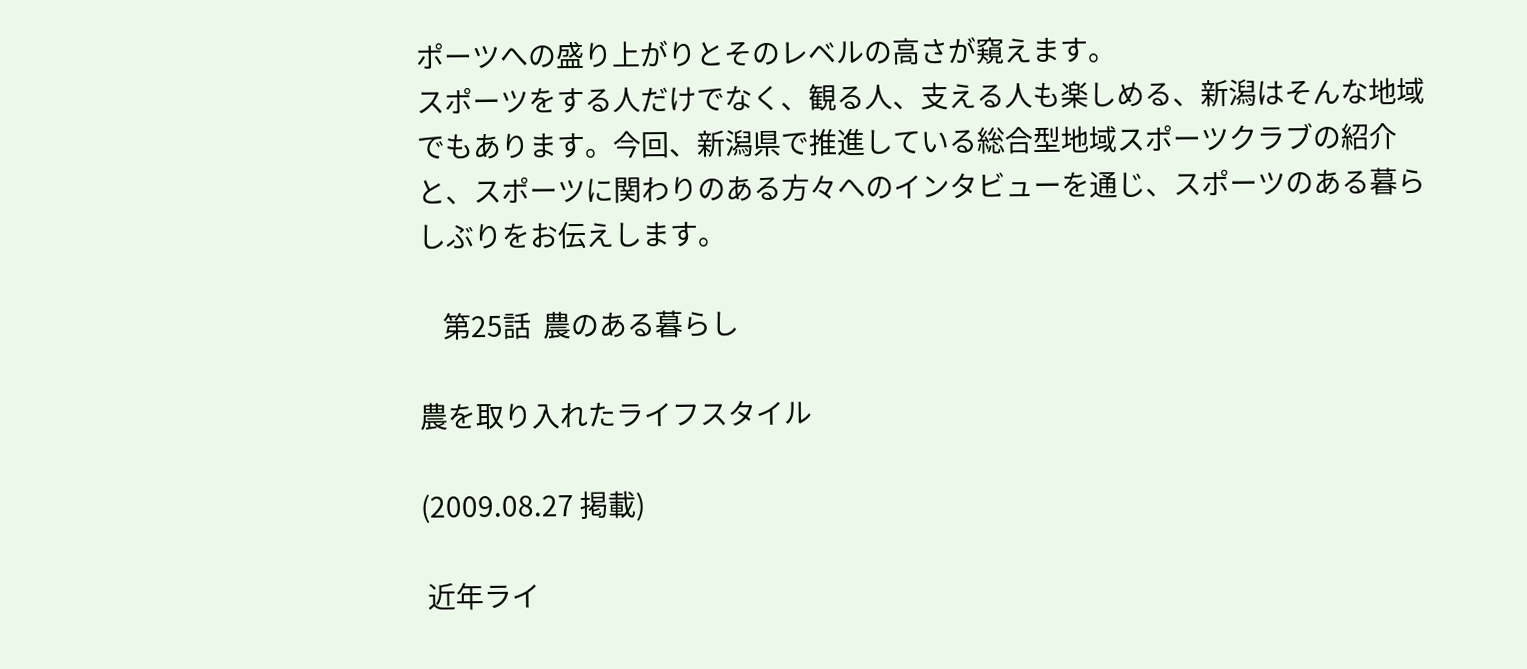ポーツへの盛り上がりとそのレベルの高さが窺えます。
スポーツをする人だけでなく、観る人、支える人も楽しめる、新潟はそんな地域でもあります。今回、新潟県で推進している総合型地域スポーツクラブの紹介と、スポーツに関わりのある方々へのインタビューを通じ、スポーツのある暮らしぶりをお伝えします。

    第25話  農のある暮らし

農を取り入れたライフスタイル

(2009.08.27 掲載)

 近年ライ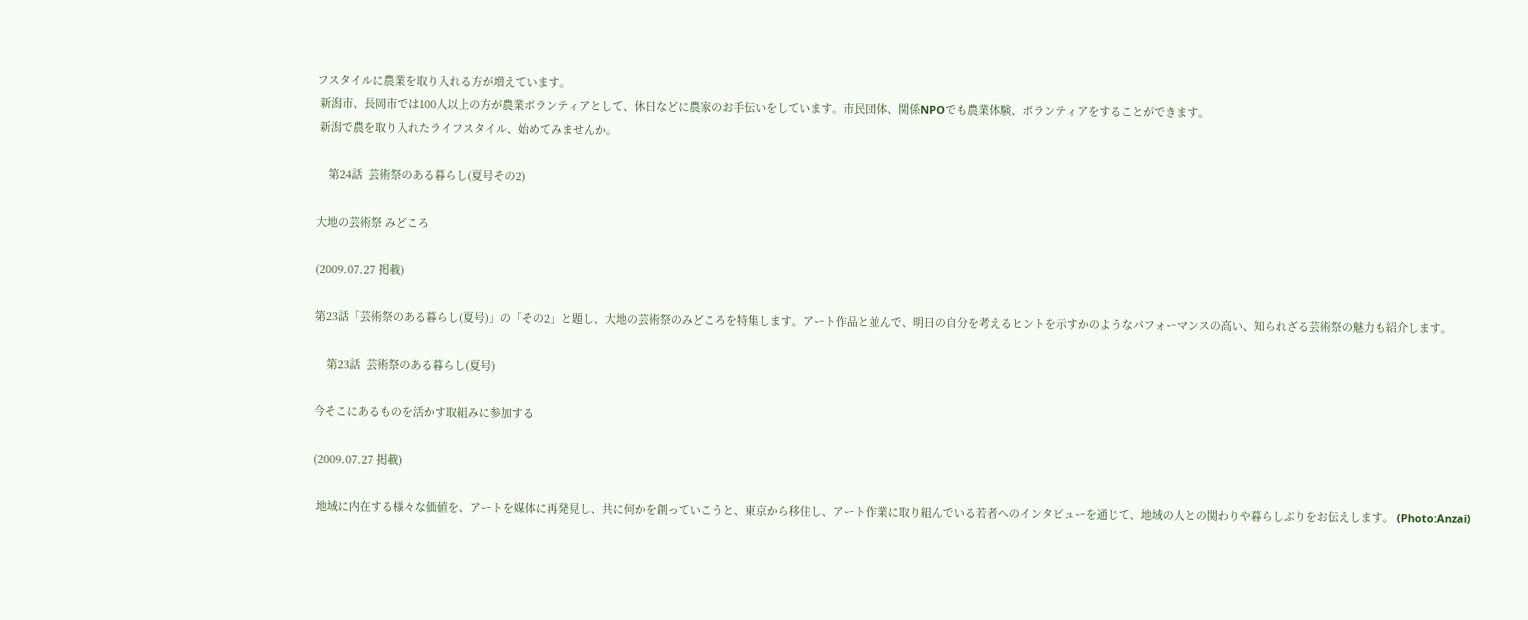フスタイルに農業を取り入れる方が増えています。
 新潟市、長岡市では100人以上の方が農業ボランティアとして、休日などに農家のお手伝いをしています。市民団体、関係NPOでも農業体験、ボランティアをすることができます。
 新潟で農を取り入れたライフスタイル、始めてみませんか。

    第24話  芸術祭のある暮らし(夏号その2)

大地の芸術祭 みどころ

(2009.07.27 掲載)

第23話「芸術祭のある暮らし(夏号)」の「その2」と題し、大地の芸術祭のみどころを特集します。アート作品と並んで、明日の自分を考えるヒントを示すかのようなパフォーマンスの高い、知られざる芸術祭の魅力も紹介します。

    第23話  芸術祭のある暮らし(夏号)

今そこにあるものを活かす取組みに参加する

(2009.07.27 掲載)

 地域に内在する様々な価値を、アートを媒体に再発見し、共に何かを創っていこうと、東京から移住し、アート作業に取り組んでいる若者へのインタビューを通じて、地域の人との関わりや暮らしぶりをお伝えします。 (Photo:Anzai)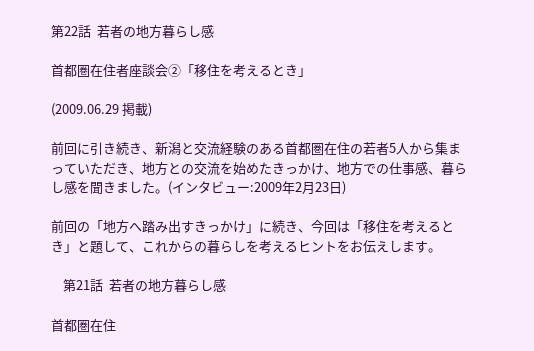第22話  若者の地方暮らし感

首都圏在住者座談会②「移住を考えるとき」

(2009.06.29 掲載)

前回に引き続き、新潟と交流経験のある首都圏在住の若者5人から集まっていただき、地方との交流を始めたきっかけ、地方での仕事感、暮らし感を聞きました。(インタビュー:2009年2月23日)

前回の「地方へ踏み出すきっかけ」に続き、今回は「移住を考えるとき」と題して、これからの暮らしを考えるヒントをお伝えします。

    第21話  若者の地方暮らし感

首都圏在住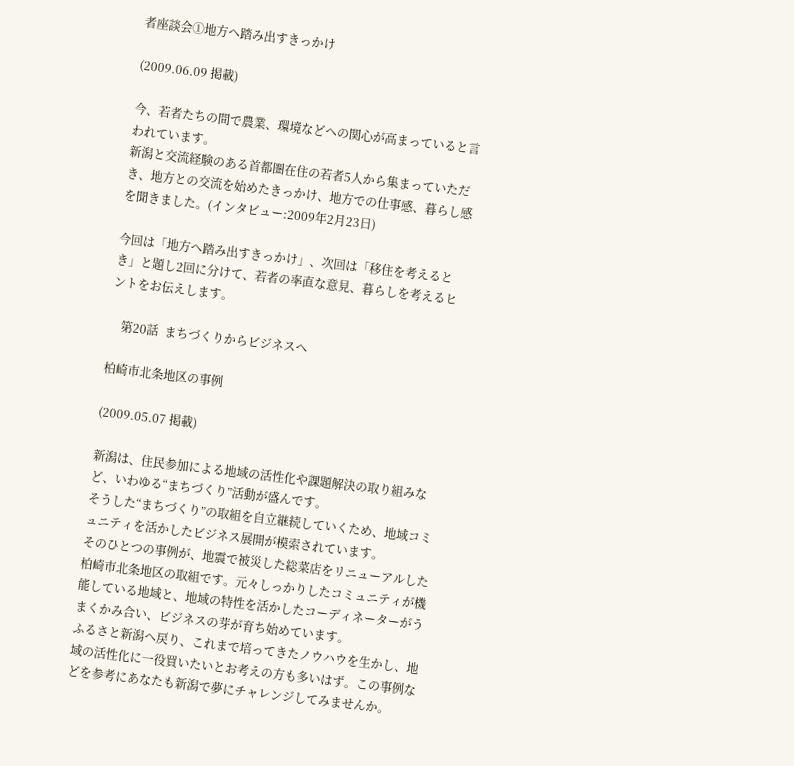者座談会①地方へ踏み出すきっかけ

(2009.06.09 掲載)

今、若者たちの間で農業、環境などへの関心が高まっていると言われています。
新潟と交流経験のある首都圏在住の若者5人から集まっていただき、地方との交流を始めたきっかけ、地方での仕事感、暮らし感を聞きました。(インタビュー:2009年2月23日)

今回は「地方へ踏み出すきっかけ」、次回は「移住を考えるとき」と題し2回に分けて、若者の率直な意見、暮らしを考えるヒントをお伝えします。

    第20話  まちづくりからビジネスへ

柏崎市北条地区の事例

(2009.05.07 掲載)

新潟は、住民参加による地域の活性化や課題解決の取り組みなど、いわゆる“まちづくり”活動が盛んです。
そうした“まちづくり”の取組を自立継続していくため、地域コミュニティを活かしたビジネス展開が模索されています。
そのひとつの事例が、地震で被災した総菜店をリニューアルした柏崎市北条地区の取組です。元々しっかりしたコミュニティが機能している地域と、地域の特性を活かしたコーディネーターがうまくかみ合い、ビジネスの芽が育ち始めています。
ふるさと新潟へ戻り、これまで培ってきたノウハウを生かし、地域の活性化に一役買いたいとお考えの方も多いはず。この事例などを参考にあなたも新潟で夢にチャレンジしてみませんか。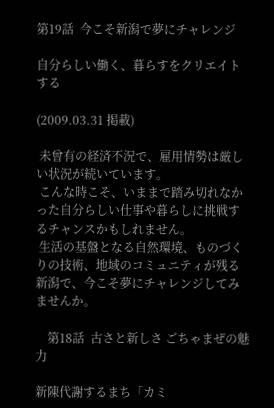第19話  今こそ新潟で夢にチャレンジ

自分らしい働く、暮らすをクリエイトする

(2009.03.31 掲載)

 未曾有の経済不況で、雇用情勢は厳しい状況が続いています。
 こんな時こそ、いままで踏み切れなかった自分らしい仕事や暮らしに挑戦するチャンスかもしれません。
 生活の基盤となる自然環境、ものづくりの技術、地域のコミュニティが残る新潟で、今こそ夢にチャレンジしてみませんか。

    第18話  古さと新しさ ごちゃまぜの魅力

新陳代謝するまち「カミ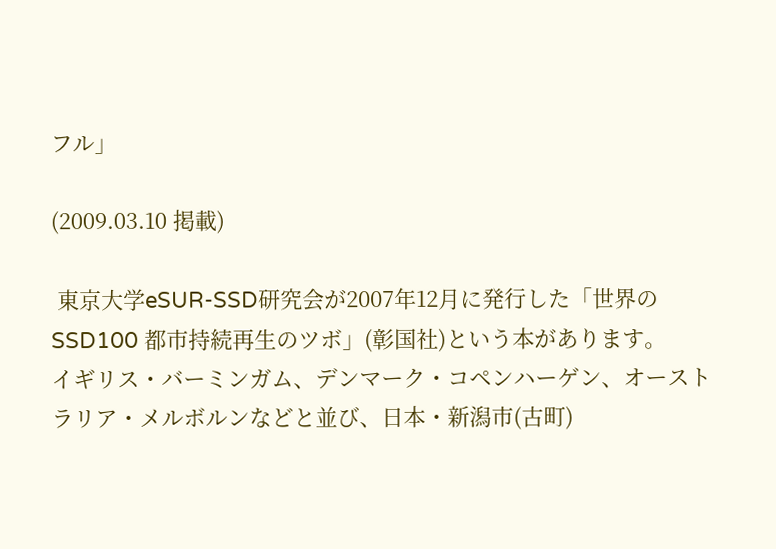フル」

(2009.03.10 掲載)

 東京大学eSUR-SSD研究会が2007年12月に発行した「世界のSSD100 都市持続再生のツボ」(彰国社)という本があります。
イギリス・バーミンガム、デンマーク・コペンハーゲン、オーストラリア・メルボルンなどと並び、日本・新潟市(古町)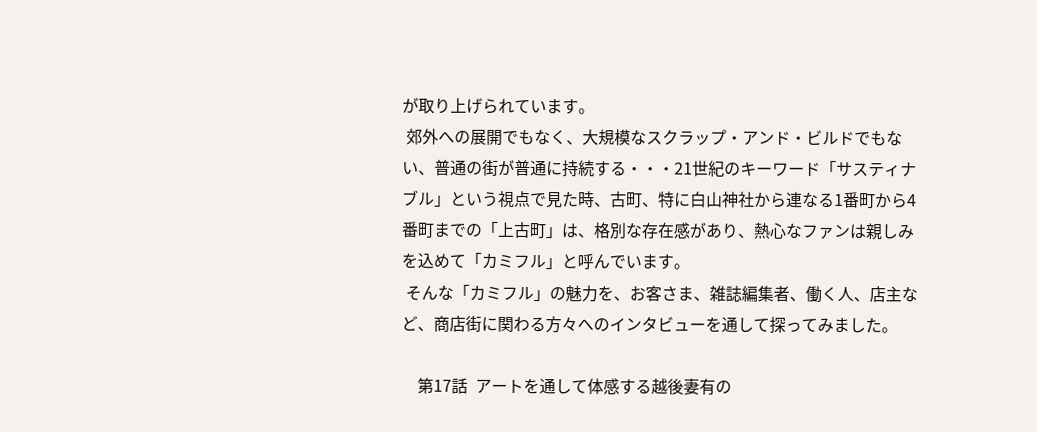が取り上げられています。
 郊外への展開でもなく、大規模なスクラップ・アンド・ビルドでもない、普通の街が普通に持続する・・・21世紀のキーワード「サスティナブル」という視点で見た時、古町、特に白山神社から連なる1番町から4番町までの「上古町」は、格別な存在感があり、熱心なファンは親しみを込めて「カミフル」と呼んでいます。
 そんな「カミフル」の魅力を、お客さま、雑誌編集者、働く人、店主など、商店街に関わる方々へのインタビューを通して探ってみました。

    第17話  アートを通して体感する越後妻有の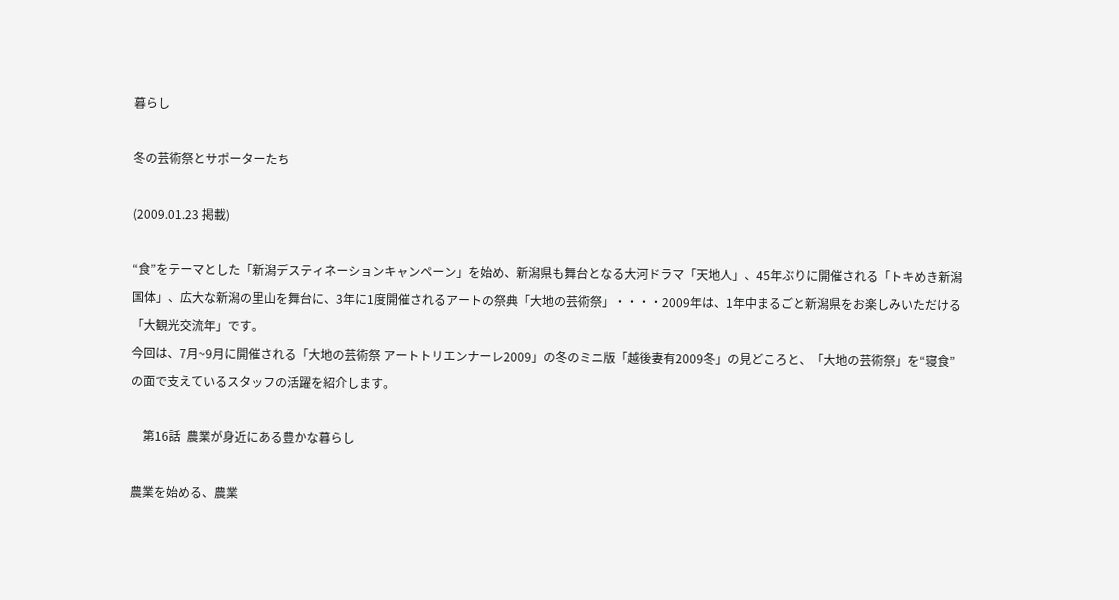暮らし

冬の芸術祭とサポーターたち

(2009.01.23 掲載)

“食”をテーマとした「新潟デスティネーションキャンペーン」を始め、新潟県も舞台となる大河ドラマ「天地人」、45年ぶりに開催される「トキめき新潟国体」、広大な新潟の里山を舞台に、3年に1度開催されるアートの祭典「大地の芸術祭」・・・・2009年は、1年中まるごと新潟県をお楽しみいただける「大観光交流年」です。
今回は、7月~9月に開催される「大地の芸術祭 アートトリエンナーレ2009」の冬のミニ版「越後妻有2009冬」の見どころと、「大地の芸術祭」を“寝食”の面で支えているスタッフの活躍を紹介します。

    第16話  農業が身近にある豊かな暮らし

農業を始める、農業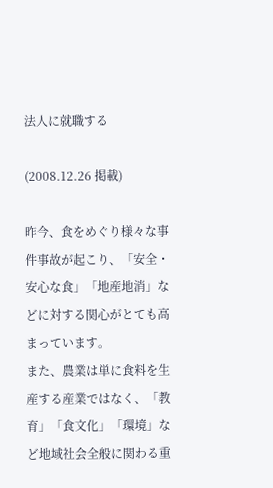法人に就職する

(2008.12.26 掲載)

昨今、食をめぐり様々な事件事故が起こり、「安全・安心な食」「地産地消」などに対する関心がとても高まっています。
また、農業は単に食料を生産する産業ではなく、「教育」「食文化」「環境」など地域社会全般に関わる重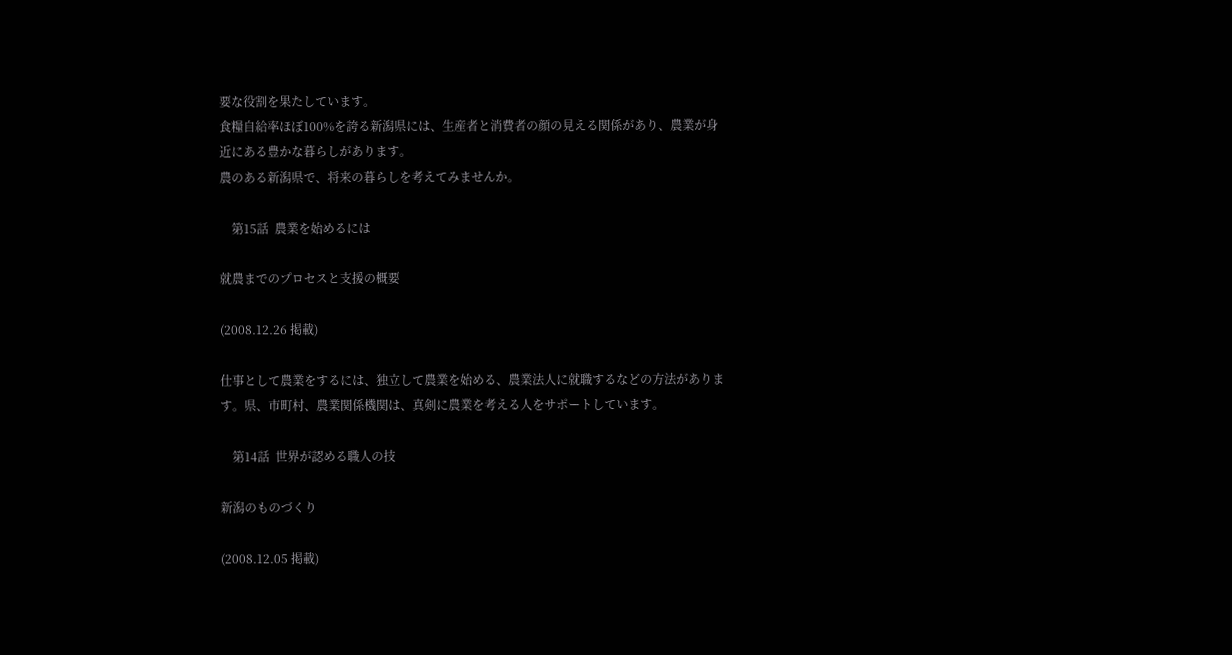要な役割を果たしています。
食糧自給率ほぼ100%を誇る新潟県には、生産者と消費者の顔の見える関係があり、農業が身近にある豊かな暮らしがあります。
農のある新潟県で、将来の暮らしを考えてみませんか。

    第15話  農業を始めるには

就農までのプロセスと支援の概要

(2008.12.26 掲載)

仕事として農業をするには、独立して農業を始める、農業法人に就職するなどの方法があります。県、市町村、農業関係機関は、真剣に農業を考える人をサポートしています。

    第14話  世界が認める職人の技

新潟のものづくり

(2008.12.05 掲載)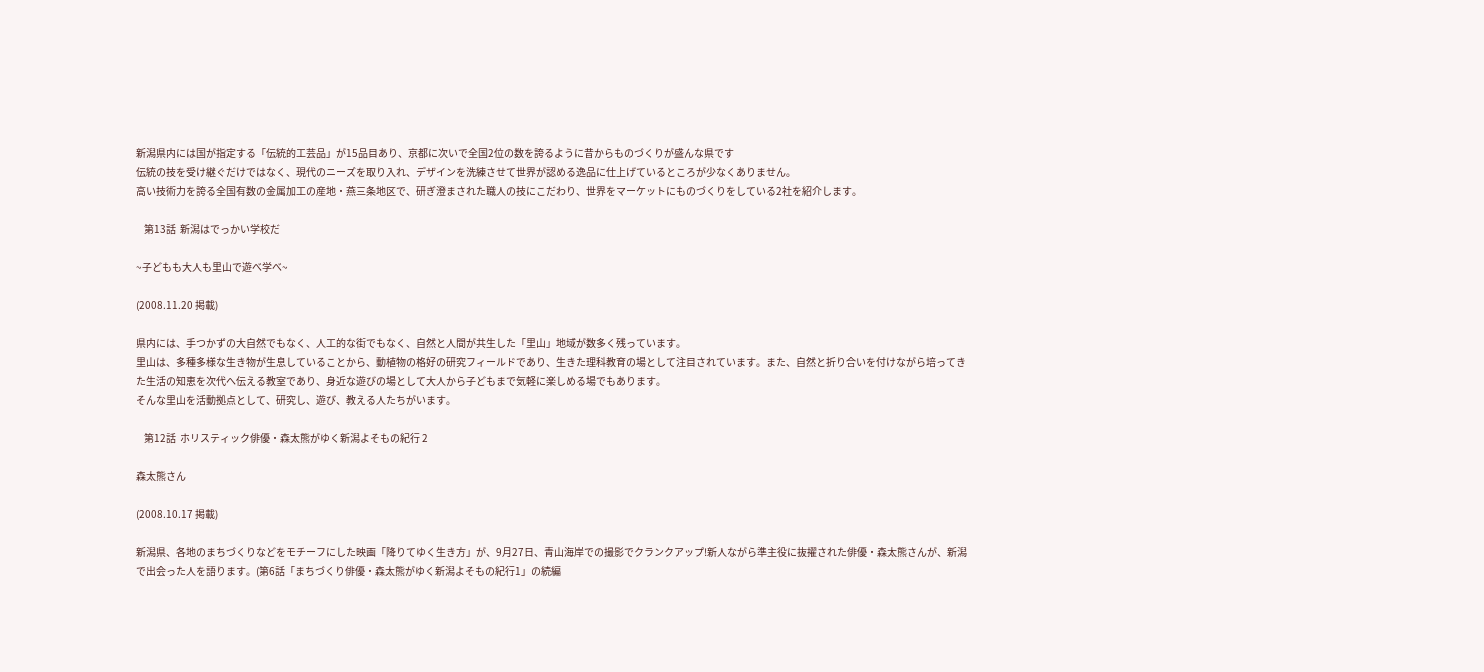新潟県内には国が指定する「伝統的工芸品」が15品目あり、京都に次いで全国2位の数を誇るように昔からものづくりが盛んな県です
伝統の技を受け継ぐだけではなく、現代のニーズを取り入れ、デザインを洗練させて世界が認める逸品に仕上げているところが少なくありません。
高い技術力を誇る全国有数の金属加工の産地・燕三条地区で、研ぎ澄まされた職人の技にこだわり、世界をマーケットにものづくりをしている2社を紹介します。

    第13話  新潟はでっかい学校だ

~子どもも大人も里山で遊べ学べ~

(2008.11.20 掲載)

県内には、手つかずの大自然でもなく、人工的な街でもなく、自然と人間が共生した「里山」地域が数多く残っています。
里山は、多種多様な生き物が生息していることから、動植物の格好の研究フィールドであり、生きた理科教育の場として注目されています。また、自然と折り合いを付けながら培ってきた生活の知恵を次代へ伝える教室であり、身近な遊びの場として大人から子どもまで気軽に楽しめる場でもあります。
そんな里山を活動拠点として、研究し、遊び、教える人たちがいます。

    第12話  ホリスティック俳優・森太熊がゆく新潟よそもの紀行 2

森太熊さん

(2008.10.17 掲載)

新潟県、各地のまちづくりなどをモチーフにした映画「降りてゆく生き方」が、9月27日、青山海岸での撮影でクランクアップ!新人ながら準主役に抜擢された俳優・森太熊さんが、新潟で出会った人を語ります。(第6話「まちづくり俳優・森太熊がゆく新潟よそもの紀行1」の続編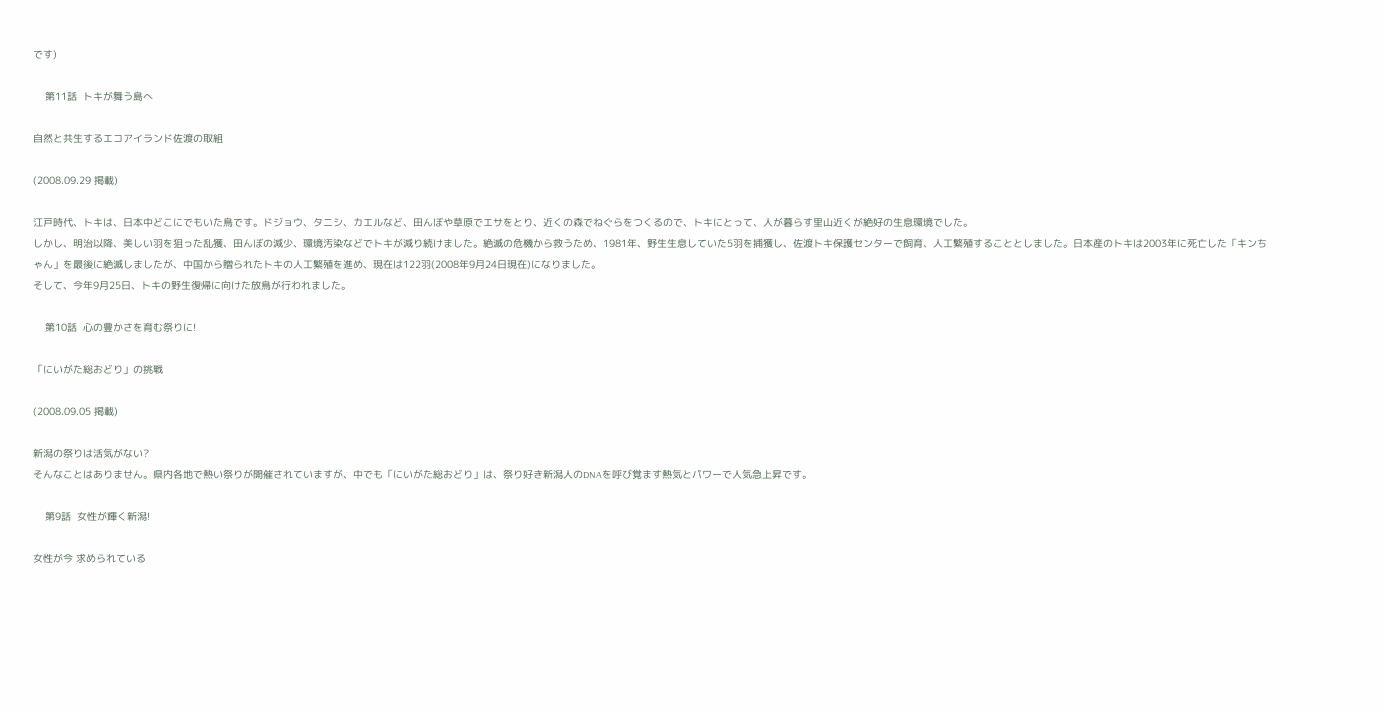です)

    第11話  トキが舞う島へ

自然と共生するエコアイランド佐渡の取組

(2008.09.29 掲載)

江戸時代、トキは、日本中どこにでもいた鳥です。ドジョウ、タニシ、カエルなど、田んぼや草原でエサをとり、近くの森でねぐらをつくるので、トキにとって、人が暮らす里山近くが絶好の生息環境でした。
しかし、明治以降、美しい羽を狙った乱獲、田んぼの減少、環境汚染などでトキが減り続けました。絶滅の危機から救うため、1981年、野生生息していた5羽を捕獲し、佐渡トキ保護センターで飼育、人工繁殖することとしました。日本産のトキは2003年に死亡した「キンちゃん」を最後に絶滅しましたが、中国から贈られたトキの人工繁殖を進め、現在は122羽(2008年9月24日現在)になりました。
そして、今年9月25日、トキの野生復帰に向けた放鳥が行われました。

    第10話  心の豊かさを育む祭りに!

「にいがた総おどり」の挑戦

(2008.09.05 掲載)

新潟の祭りは活気がない?
そんなことはありません。県内各地で熱い祭りが開催されていますが、中でも「にいがた総おどり」は、祭り好き新潟人のDNAを呼び覚ます熱気とパワーで人気急上昇です。

    第9話  女性が輝く新潟!

女性が今 求められている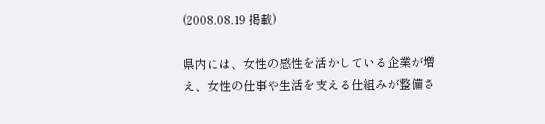(2008.08.19 掲載)

県内には、女性の感性を活かしている企業が増え、女性の仕事や生活を支える仕組みが整備さ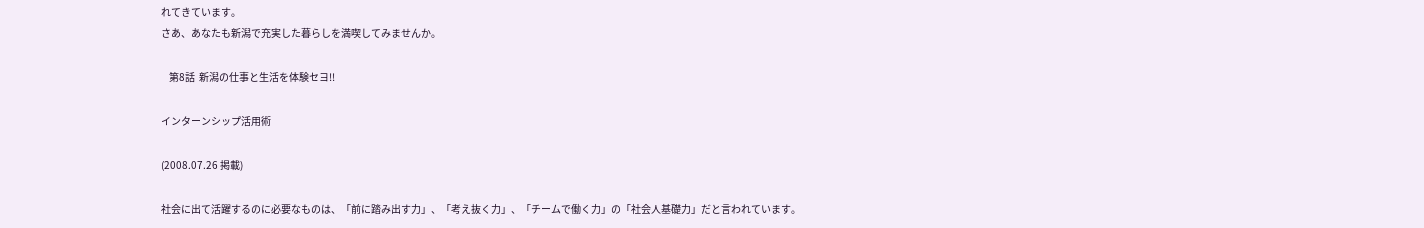れてきています。
さあ、あなたも新潟で充実した暮らしを満喫してみませんか。

    第8話  新潟の仕事と生活を体験セヨ!!

インターンシップ活用術

(2008.07.26 掲載)

社会に出て活躍するのに必要なものは、「前に踏み出す力」、「考え抜く力」、「チームで働く力」の「社会人基礎力」だと言われています。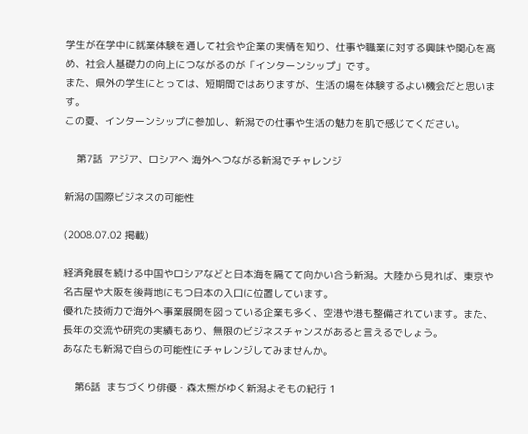学生が在学中に就業体験を通して社会や企業の実情を知り、仕事や職業に対する興味や関心を高め、社会人基礎力の向上につながるのが「インターンシップ」です。
また、県外の学生にとっては、短期間ではありますが、生活の場を体験するよい機会だと思います。
この夏、インターンシップに参加し、新潟での仕事や生活の魅力を肌で感じてください。

    第7話  アジア、ロシアへ 海外へつながる新潟でチャレンジ

新潟の国際ビジネスの可能性

(2008.07.02 掲載)

経済発展を続ける中国やロシアなどと日本海を隔てて向かい合う新潟。大陸から見れば、東京や名古屋や大阪を後背地にもつ日本の入口に位置しています。
優れた技術力で海外へ事業展開を図っている企業も多く、空港や港も整備されています。また、長年の交流や研究の実績もあり、無限のビジネスチャンスがあると言えるでしょう。
あなたも新潟で自らの可能性にチャレンジしてみませんか。

    第6話  まちづくり俳優・森太熊がゆく新潟よそもの紀行 1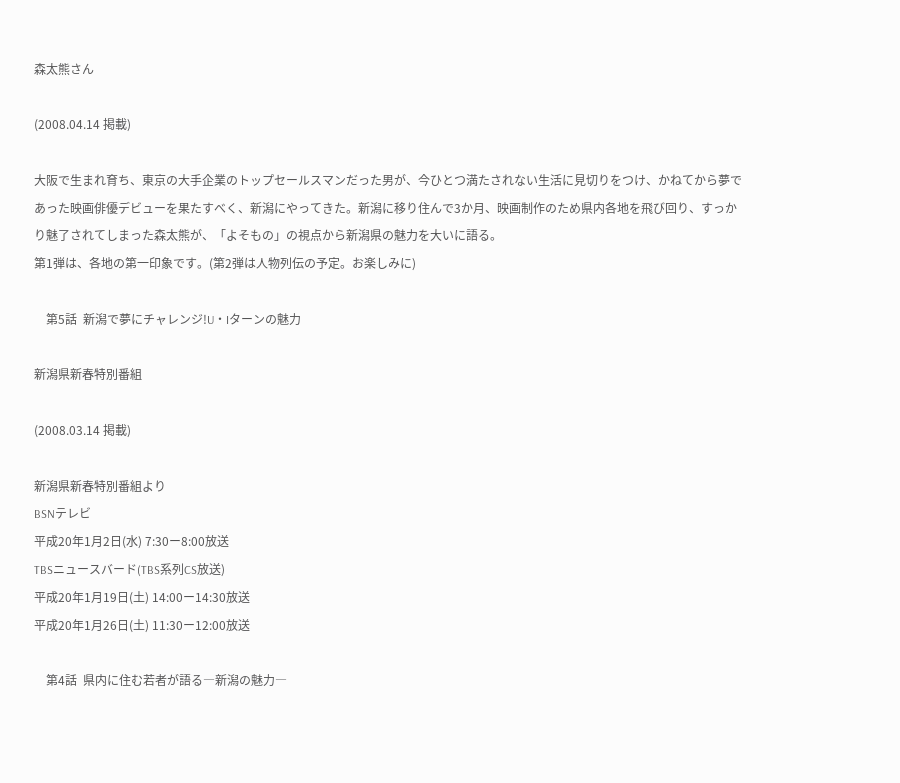森太熊さん

(2008.04.14 掲載)

大阪で生まれ育ち、東京の大手企業のトップセールスマンだった男が、今ひとつ満たされない生活に見切りをつけ、かねてから夢であった映画俳優デビューを果たすべく、新潟にやってきた。新潟に移り住んで3か月、映画制作のため県内各地を飛び回り、すっかり魅了されてしまった森太熊が、「よそもの」の視点から新潟県の魅力を大いに語る。
第1弾は、各地の第一印象です。(第2弾は人物列伝の予定。お楽しみに)

    第5話  新潟で夢にチャレンジ!U・Iターンの魅力

新潟県新春特別番組

(2008.03.14 掲載)

新潟県新春特別番組より
BSNテレビ
平成20年1月2日(水) 7:30ー8:00放送
TBSニュースバード(TBS系列CS放送)
平成20年1月19日(土) 14:00ー14:30放送
平成20年1月26日(土) 11:30ー12:00放送

    第4話  県内に住む若者が語る―新潟の魅力―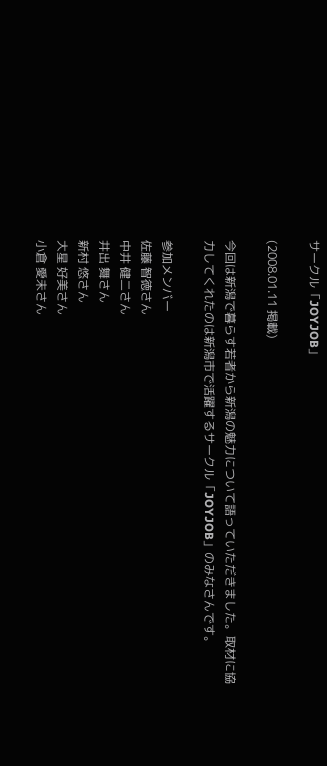サークル「JOYJOB」

(2008.01.11 掲載)

今回は新潟で暮らす若者から新潟の魅力について語っていただきました。取材に協力してくれたのは新潟市で活躍するサークル「JOYJOB」のみなさんです。

参加メンバー
佐藤 智徳さん
中井 健二さん
井出 舞さん
新村 悠さん
大星 好美さん
小倉 愛未さん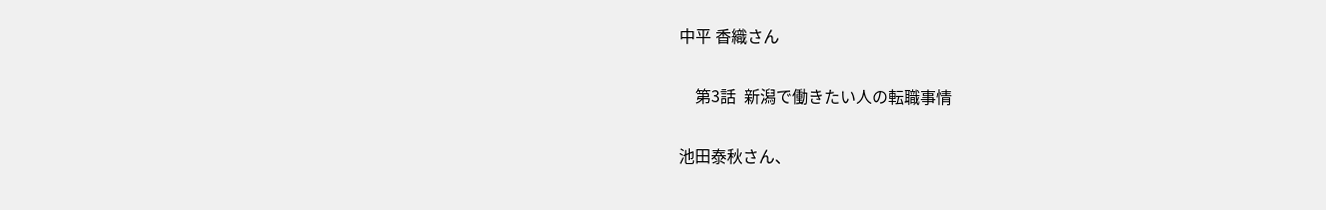中平 香織さん

    第3話  新潟で働きたい人の転職事情

池田泰秋さん、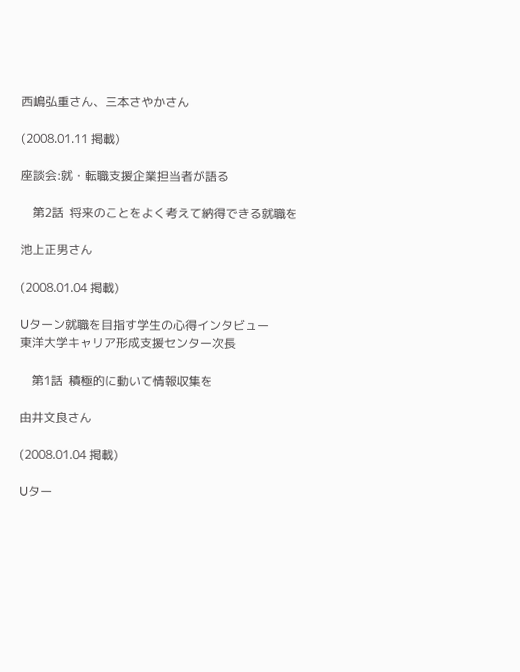西嶋弘重さん、三本さやかさん

(2008.01.11 掲載)

座談会:就・転職支援企業担当者が語る

    第2話  将来のことをよく考えて納得できる就職を

池上正男さん

(2008.01.04 掲載)

Uターン就職を目指す学生の心得インタビュー
東洋大学キャリア形成支援センター次長

    第1話  積極的に動いて情報収集を

由井文良さん

(2008.01.04 掲載)

Uター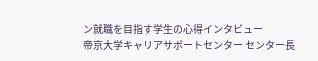ン就職を目指す学生の心得インタビュー
帝京大学キャリアサポートセンター センター長